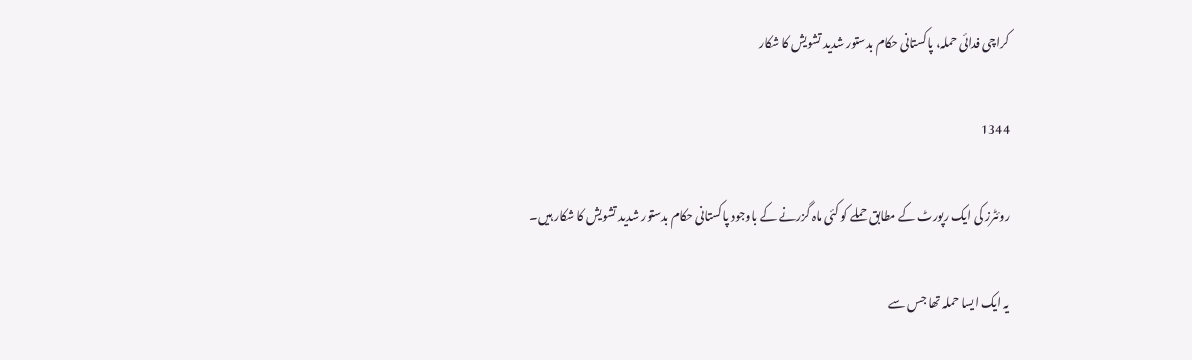کراچی فدائی حملہ، پاکستانی حکام بدستور شدید تشویش کا شکار

1344

روئٹرز کی ایک رپورٹ کے مطابق حملے کو کئی ماہ گزرنے کے باوجود پاکستانی حکام بدستور شدید تشویش کا شکار ہیں۔

یہ ایک ایسا حملہ تھا جس سے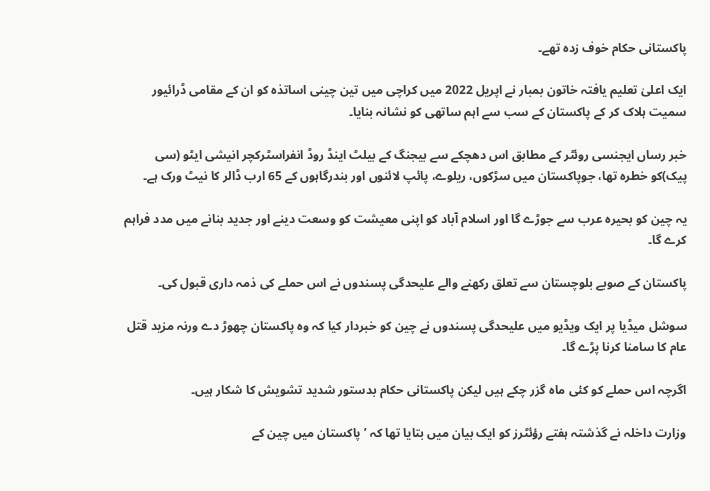پاکستانی حکام خوف زدہ تھے۔

ایک اعلیٰ تعلیم یافتہ خاتون بمبار نے اپریل 2022 میں کراچی میں تین چینی اساتذہ کو ان کے مقامی ڈرائیور سمیت ہلاک کر کے پاکستان کے سب سے اہم ساتھی کو نشانہ بنایا۔

خبر رساں ایجنسی روئٹر کے مطابق اس دھچکے سے بیجنگ کے بیلٹ اینڈ روڈ انفراسٹرکچر انیشی ایٹو (سی پیک)کو خطرہ تھا، جوپاکستان میں سڑکوں، ریلوے، پائپ لائنوں اور بندرگاہوں کے 65 ارب ڈالر کا نیٹ ورک ہے۔

یہ چین کو بحیرہ عرب سے جوڑے گا اور اسلام آباد کو اپنی معیشت کو وسعت دینے اور جدید بنانے میں مدد فراہم کرے گا۔

پاکستان کے صوبے بلوچستان سے تعلق رکھنے والے علیحدگی پسندوں نے اس حملے کی ذمہ داری قبول کی۔

سوشل میڈیا پر ایک ویڈیو میں علیحدگی پسندوں نے چین کو خبردار کیا کہ وہ پاکستان چھوڑ دے ورنہ مزید قتل عام کا سامنا کرنا پڑے گا۔

اگرچہ اس حملے کو کئی ماہ گزر چکے ہیں لیکن پاکستانی حکام بدستور شدید تشویش کا شکار ہیں۔

وزارت داخلہ نے گذشتہ ہفتے رؤئٹرز کو ایک بیان میں بتایا تھا کہ ’پاکستان میں چین کے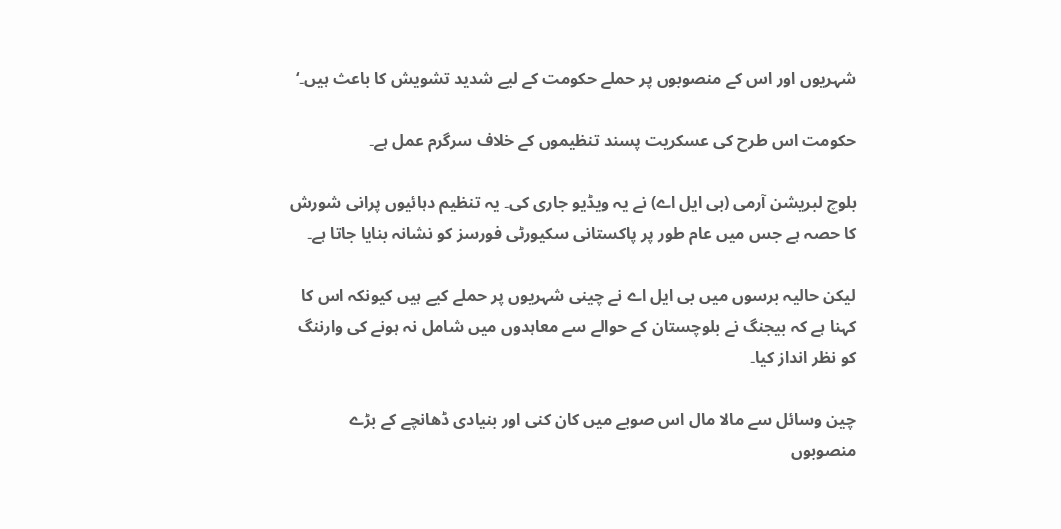شہریوں اور اس کے منصوبوں پر حملے حکومت کے لیے شدید تشویش کا باعث ہیں۔‘

حکومت اس طرح کی عسکریت پسند تنظیموں کے خلاف سرگرم عمل ہے۔

بلوچ لبریشن آرمی (بی ایل اے) نے یہ ویڈیو جاری کی۔ یہ تنظیم دہائیوں پرانی شورش کا حصہ ہے جس میں عام طور پر پاکستانی سکیورٹی فورسز کو نشانہ بنایا جاتا ہے۔

لیکن حالیہ برسوں میں بی ایل اے نے چینی شہریوں پر حملے کیے ہیں کیونکہ اس کا کہنا ہے کہ بیجنگ نے بلوچستان کے حوالے سے معاہدوں میں شامل نہ ہونے کی وارننگ کو نظر انداز کیا۔

چین وسائل سے مالا مال اس صوبے میں کان کنی اور بنیادی ڈھانچے کے بڑے منصوبوں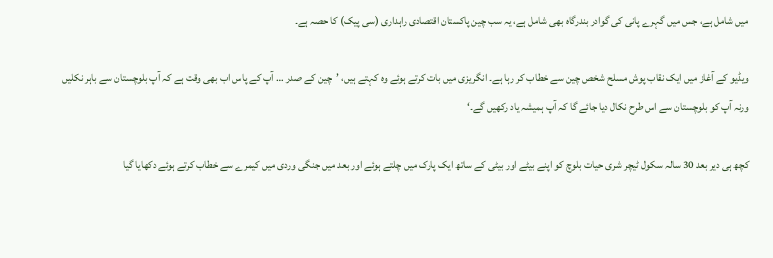میں شامل ہے، جس میں گہرے پانی کی گوادر بندرگاہ بھی شامل ہے، یہ سب چین پاکستان اقتصادی راہداری (سی پیک) کا حصہ ہے۔

ویڈیو کے آغاز میں ایک نقاب پوش مسلح شخص چین سے خطاب کر رہا ہے۔ انگریزی میں بات کرتے ہوئے وہ کہتے ہیں، ’چین کے صدر … آپ کے پاس اب بھی وقت ہے کہ آپ بلوچستان سے باہر نکلیں ورنہ آپ کو بلوچستان سے اس طرح نکال دیا جائے گا کہ آپ ہمیشہ یاد رکھیں گے۔‘

کچھ ہی دیر بعد 30 سالہ سکول ٹیچر شری حیات بلوچ کو اپنے بیٹے اور بیٹی کے ساتھ ایک پارک میں چلتے ہوئے اور بعد میں جنگی وردی میں کیمرے سے خطاب کرتے ہوئے دکھایا گیا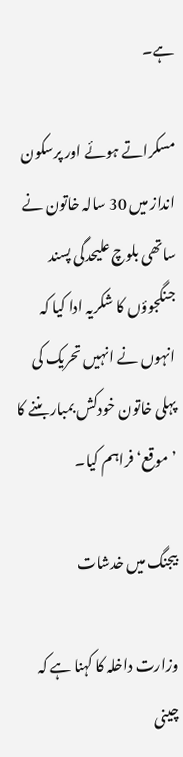ہے۔

مسکراتے ہوئے اور پرسکون انداز میں 30 سالہ خاتون نے ساتھی بلوچ علیحدگی پسند جنگجوؤں کا شکریہ ادا کیا کہ انہوں نے انہیں تحریک کی پہلی خاتون خودکش بمبار بننے کا ’موقع‘ فراہم کیا۔

بیجنگ میں خدشات

وزارت داخلہ کا کہنا ہے کہ چینی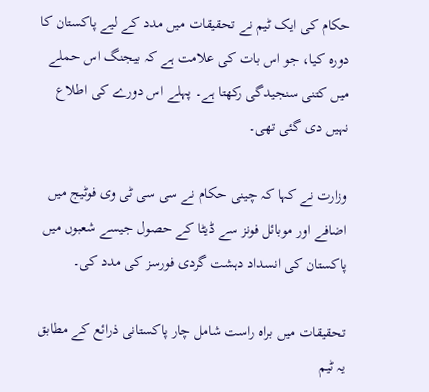حکام کی ایک ٹیم نے تحقیقات میں مدد کے لیے پاکستان کا دورہ کیا، جو اس بات کی علامت ہے کہ بیجنگ اس حملے میں کتنی سنجیدگی رکھتا ہے۔ پہلے اس دورے کی اطلاع نہیں دی گئی تھی۔

وزارت نے کہا کہ چینی حکام نے سی سی ٹی وی فوٹیج میں اضافے اور موبائل فونز سے ڈیٹا کے حصول جیسے شعبوں میں پاکستان کی انسداد دہشت گردی فورسز کی مدد کی۔

تحقیقات میں براہ راست شامل چار پاکستانی ذرائع کے مطابق یہ ٹیم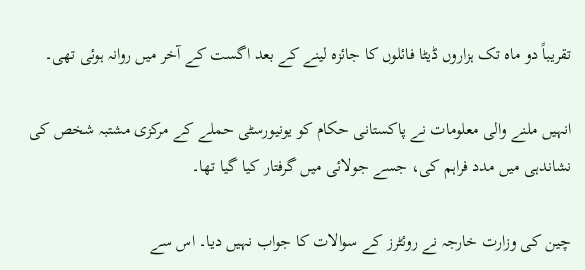تقریباً دو ماہ تک ہزاروں ڈیٹا فائلوں کا جائزہ لینے کے بعد اگست کے آخر میں روانہ ہوئی تھی۔

انہیں ملنے والی معلومات نے پاکستانی حکام کو یونیورسٹی حملے کے مرکزی مشتبہ شخص کی نشاندہی میں مدد فراہم کی، جسے جولائی میں گرفتار کیا گیا تھا۔

چین کی وزارت خارجہ نے روئٹرز کے سوالات کا جواب نہیں دیا۔ اس سے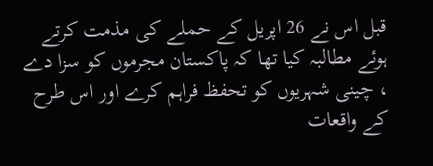قبل اس نے 26 اپریل کے حملے کی مذمت کرتے ہوئے مطالبہ کیا تھا کہ پاکستان مجرموں کو سزا دے ، چینی شہریوں کو تحفظ فراہم کرے اور اس طرح کے واقعات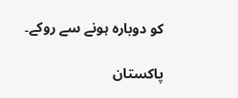کو دوبارہ ہونے سے روکے۔

پاکستان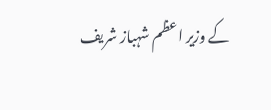کے وزیر اعظم شہباز شریف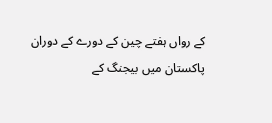کے رواں ہفتے چین کے دورے کے دوران پاکستان میں بیجنگ کے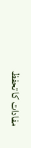مفادات کا تحفظ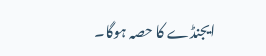ایجنڈے کا حصہ ہوگا۔